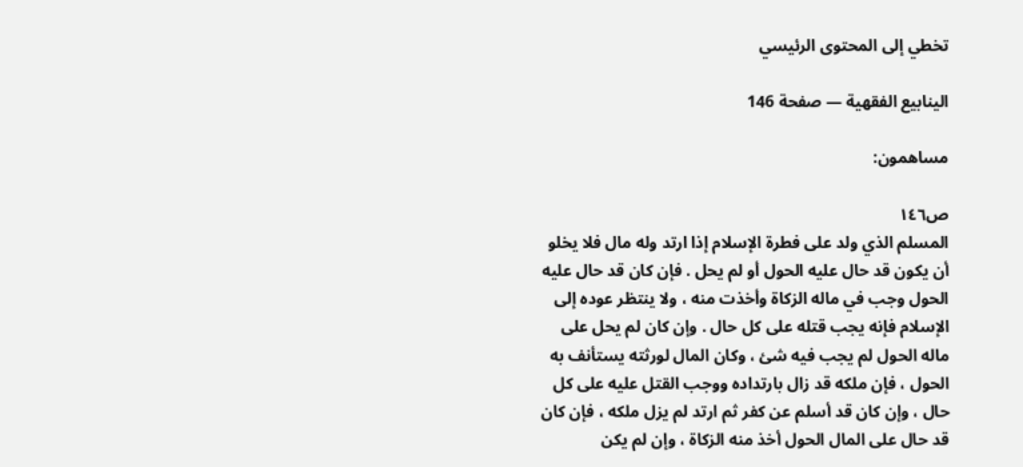تخطي إلى المحتوى الرئيسي

الينابيع الفقهية — صفحة 146

مساهمون:

ص١٤٦
المسلم الذي ولد على فطرة الإسلام إذا ارتد وله مال فلا يخلو أن يكون قد حال عليه الحول أو لم يحل . فإن كان قد حال عليه الحول وجب في ماله الزكاة وأخذت منه ، ولا ينتظر عوده إلى الإسلام فإنه يجب قتله على كل حال . وإن كان لم يحل على ماله الحول لم يجب فيه شئ ، وكان المال لورثته يستأنف به الحول ، فإن ملكه قد زال بارتداده ووجب القتل عليه على كل حال ، وإن كان قد أسلم عن كفر ثم ارتد لم يزل ملكه ، فإن كان قد حال على المال الحول أخذ منه الزكاة ، وإن لم يكن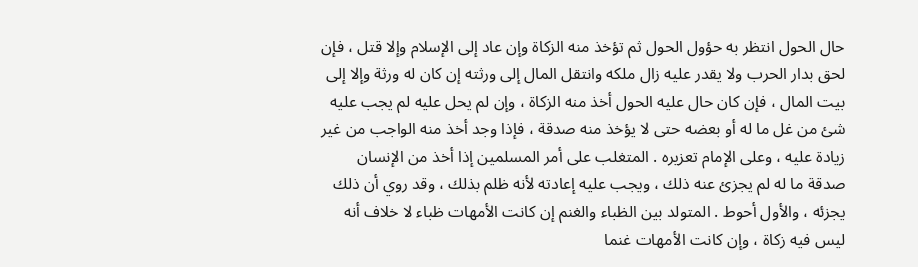حال الحول انتظر به حؤول الحول ثم تؤخذ منه الزكاة وإن عاد إلى الإسلام وإلا قتل ، فإن لحق بدار الحرب ولا يقدر عليه زال ملكه وانتقل المال إلى ورثته إن كان له ورثة وإلا إلى بيت المال ، فإن كان حال عليه الحول أخذ منه الزكاة ، وإن لم يحل عليه لم يجب عليه شئ من غل ما له أو بعضه حتى لا يؤخذ منه صدقة ، فإذا وجد أخذ منه الواجب من غير زيادة عليه ، وعلى الإمام تعزيره . المتغلب على أمر المسلمين إذا أخذ من الإنسان صدقة ما له لم يجزئ عنه ذلك ، ويجب عليه إعادته لأنه ظلم بذلك ، وقد روي أن ذلك يجزئه ، والأول أحوط . المتولد بين الظباء والغنم إن كانت الأمهات ظباء لا خلاف أنه ليس فيه زكاة ، وإن كانت الأمهات غنما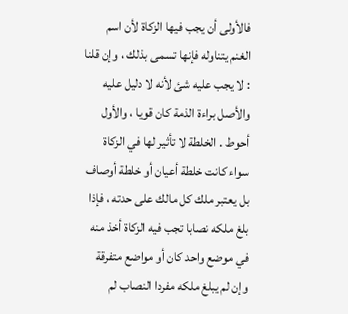فالأولى أن يجب فيها الزكاة لأن اسم الغنم يتناوله فإنها تسمى بذلك ، وإن قلنا : لا يجب عليه شئ لأنه لا دليل عليه والأصل براءة الذمة كان قويا ، والأول أحوط . الخلطة لا تأثير لها في الزكاة سواء كانت خلطة أعيان أو خلطة أوصاف بل يعتبر ملك كل مالك على حدته ، فإذا بلغ ملكه نصابا تجب فيه الزكاة أخذ منه في موضع واحد كان أو مواضع متفرقة وإن لم يبلغ ملكه مفردا النصاب لم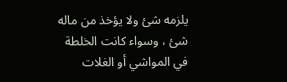يلزمه شئ ولا يؤخذ من ماله شئ ، وسواء كانت الخلطة في المواشي أو الغلات